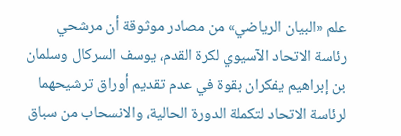علم «البيان الرياضي» من مصادر موثوقة أن مرشحي رئاسة الاتحاد الآسيوي لكرة القدم، يوسف السركال وسلمان بن إبراهيم يفكران بقوة في عدم تقديم أوراق ترشيحهما لرئاسة الاتحاد لتكملة الدورة الحالية، والانسحاب من سباق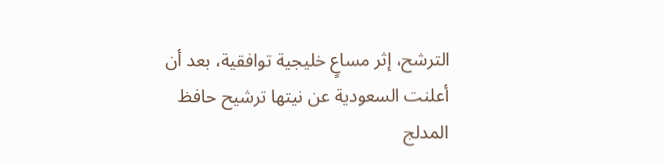الترشح، إثر مساعٍ خليجية توافقية، بعد أن أعلنت السعودية عن نيتها ترشيح حافظ المدلج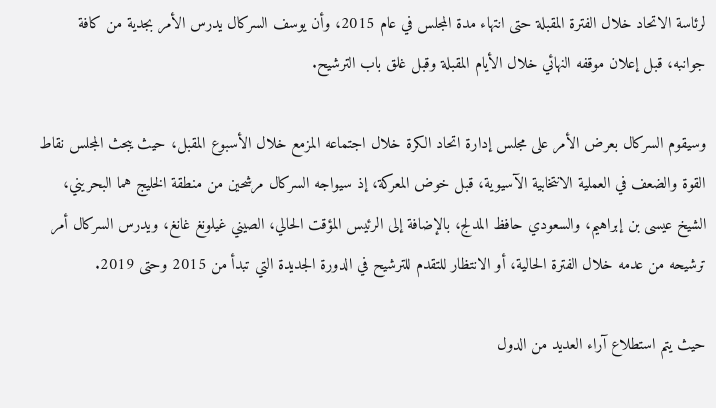لرئاسة الاتحاد خلال الفترة المقبلة حتى انتهاء مدة المجلس في عام 2015، وأن يوسف السركال يدرس الأمر بجدية من كافة جوانبه، قبل إعلان موقفه النهائي خلال الأيام المقبلة وقبل غلق باب الترشيح.

وسيقوم السركال بعرض الأمر على مجلس إدارة اتحاد الكرة خلال اجتماعه المزمع خلال الأسبوع المقبل، حيث يبحث المجلس نقاط القوة والضعف في العملية الانتخابية الآسيوية، قبل خوض المعركة، إذ سيواجه السركال مرشحين من منطقة الخليج هما البحريني، الشيخ عيسى بن إبراهيم، والسعودي حافظ المدلج، بالإضافة إلى الرئيس المؤقت الحالي، الصيني غيلونغ غانغ، ويدرس السركال أمر ترشيحه من عدمه خلال الفترة الحالية، أو الانتظار للتقدم للترشيح في الدورة الجديدة التي تبدأ من 2015 وحتى 2019.

حيث يتم استطلاع آراء العديد من الدول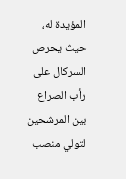المؤيدة له، حيث يحرص السركال على رأب الصراع بين المرشحين لتولي منصب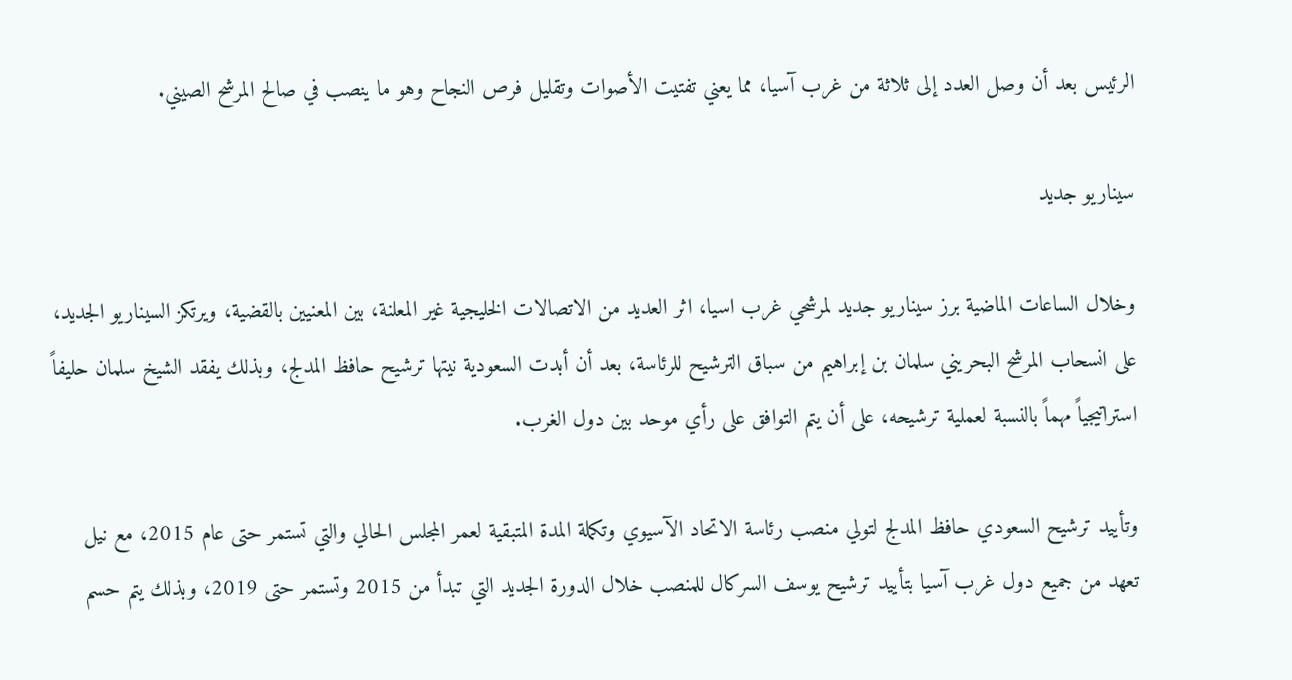الرئيس بعد أن وصل العدد إلى ثلاثة من غرب آسيا، مما يعني تفتيت الأصوات وتقليل فرص النجاح وهو ما ينصب في صالح المرشح الصيني.

سيناريو جديد

وخلال الساعات الماضية برز سيناريو جديد لمرشحي غرب اسيا، اثر العديد من الاتصالات الخليجية غير المعلنة، بين المعنيين بالقضية، ويرتكز السيناريو الجديد، على انسحاب المرشح البحريني سلمان بن إبراهيم من سباق الترشيح للرئاسة، بعد أن أبدت السعودية نيتها ترشيح حافظ المدلج، وبذلك يفقد الشيخ سلمان حليفاً استراتيجياً مهماً بالنسبة لعملية ترشيحه، على أن يتم التوافق على رأي موحد بين دول الغرب.

وتأييد ترشيح السعودي حافظ المدلج لتولي منصب رئاسة الاتحاد الآسيوي وتكملة المدة المتبقية لعمر المجلس الحالي والتي تستمر حتى عام 2015، مع نيل تعهد من جميع دول غرب آسيا بتأييد ترشيح يوسف السركال للمنصب خلال الدورة الجديد التي تبدأ من 2015 وتستمر حتى 2019، وبذلك يتم حسم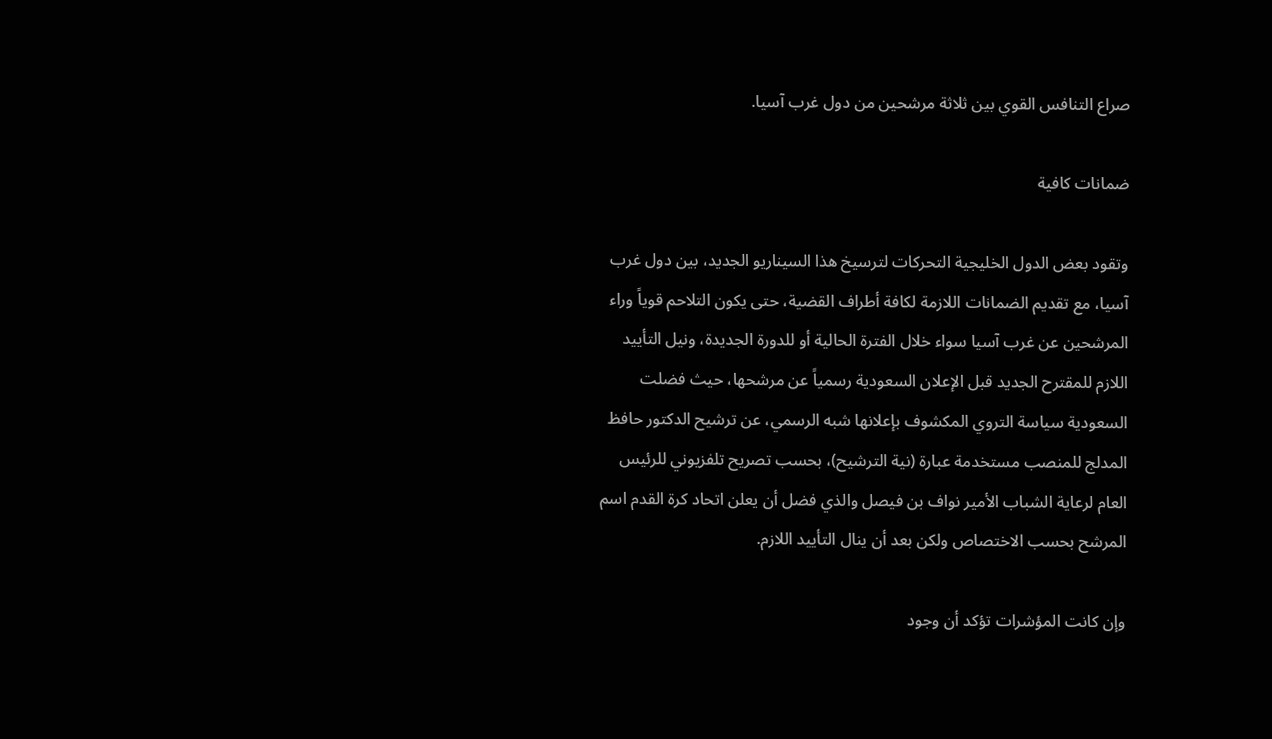صراع التنافس القوي بين ثلاثة مرشحين من دول غرب آسيا.

ضمانات كافية

وتقود بعض الدول الخليجية التحركات لترسيخ هذا السيناريو الجديد، بين دول غرب آسيا، مع تقديم الضمانات اللازمة لكافة أطراف القضية، حتى يكون التلاحم قوياً وراء المرشحين عن غرب آسيا سواء خلال الفترة الحالية أو للدورة الجديدة، ونيل التأييد اللازم للمقترح الجديد قبل الإعلان السعودية رسمياً عن مرشحها، حيث فضلت السعودية سياسة التروي المكشوف بإعلانها شبه الرسمي، عن ترشيح الدكتور حافظ المدلج للمنصب مستخدمة عبارة (نية الترشيح)، بحسب تصريح تلفزيوني للرئيس العام لرعاية الشباب الأمير نواف بن فيصل والذي فضل أن يعلن اتحاد كرة القدم اسم المرشح بحسب الاختصاص ولكن بعد أن ينال التأييد اللازم.

وإن كانت المؤشرات تؤكد أن وجود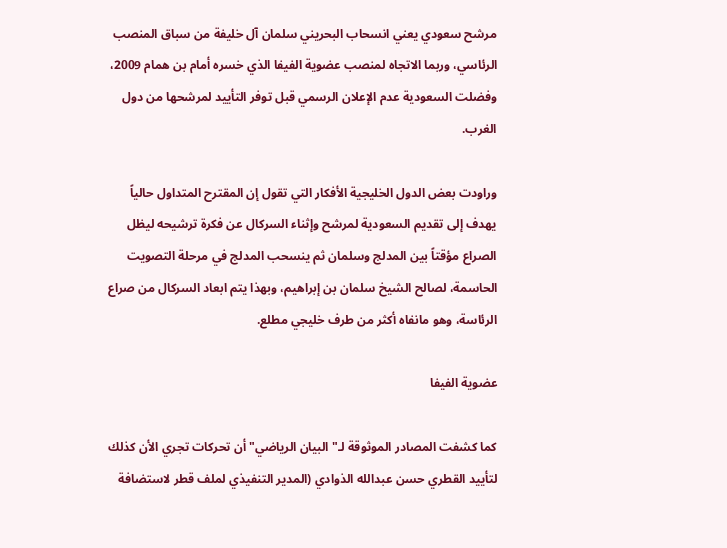مرشح سعودي يعني انسحاب البحريني سلمان آل خليفة من سباق المنصب الرئاسي، وربما الاتجاه لمنصب عضوية الفيفا الذي خسره أمام بن همام 2009، وفضلت السعودية عدم الإعلان الرسمي قبل توفر التأييد لمرشحها من دول الغرب.

وراودت بعض الدول الخليجية الأفكار التي تقول إن المقترح المتداول حالياً يهدف إلى تقديم السعودية لمرشح وإثناء السركال عن فكرة ترشيحه ليظل الصراع مؤقتاً بين المدلج وسلمان ثم ينسحب المدلج في مرحلة التصويت الحاسمة، لصالح الشيخ سلمان بن إبراهيم، وبهذا يتم ابعاد السركال من صراع الرئاسة، وهو مانفاه أكثر من طرف خليجي مطلع.

عضوية الفيفا

كما كشفت المصادر الموثوقة لـ"البيان الرياضي" أن تحركات تجري الأن كذلك لتأييد القطري حسن عبدالله الذوادي (المدير التنفيذي لملف قطر لاستضافة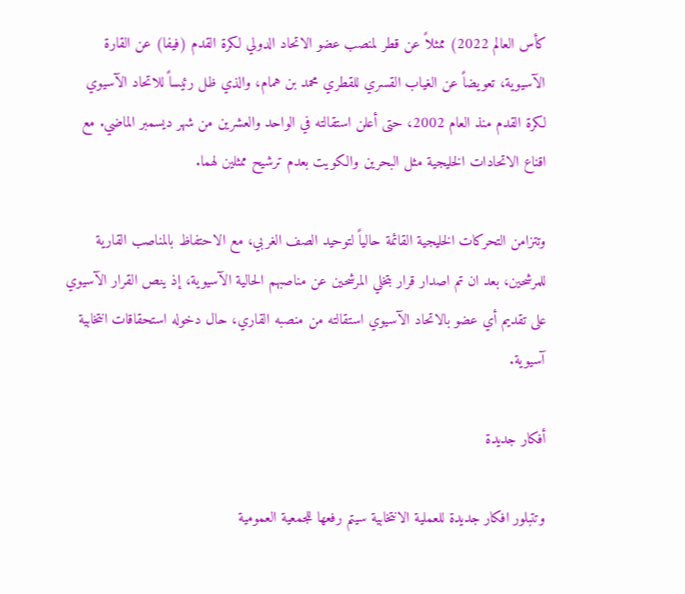كأس العالم 2022) ممثلاً عن قطر لمنصب عضو الاتحاد الدولي لكرة القدم (فيفا) عن القارة الآسيوية، تعويضاً عن الغياب القسري للقطري محمد بن همام، والذي ظل رئيساً للاتحاد الآسيوي لكرة القدم منذ العام 2002، حتى أعلن استقالته في الواحد والعشرين من شهر ديسمبر الماضي. مع اقناع الاتحادات الخليجية مثل البحرين والكويت بعدم ترشيح ممثلين لهما.

وتتزامن التحركات الخليجية القائمة حالياً لتوحيد الصف الغربي، مع الاحتفاظ بالمناصب القارية للمرشحين، بعد ان تم اصدار قرار بتخلي المرشحين عن مناصبهم الحالية الآسيوية، إذ ينص القرار الآسيوي على تقديم أي عضو بالاتحاد الآسيوي استقالته من منصبه القاري، حال دخوله استحقاقات انتخابية آسيوية.

أفكار جديدة

وتتبلور افكار جديدة للعملية الانتخابية سيتم رفعها للجمعية العمومية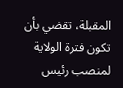المقبلة، تقضي بأن تكون فترة الولاية لمنصب رئيس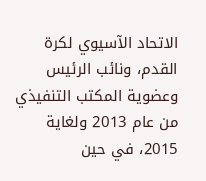الاتحاد الآسيوي لكرة القدم، ونائب الرئيس وعضوية المكتب التنفيذي من عام 2013 ولغاية 2015، في حين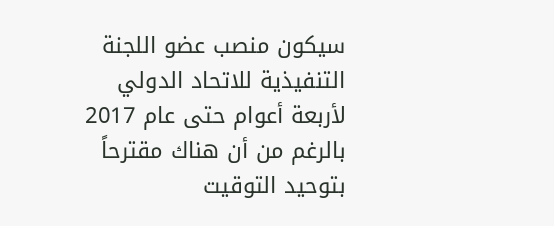سيكون منصب عضو اللجنة التنفيذية للاتحاد الدولي لأربعة أعوام حتى عام 2017 بالرغم من أن هناك مقترحاً بتوحيد التوقيت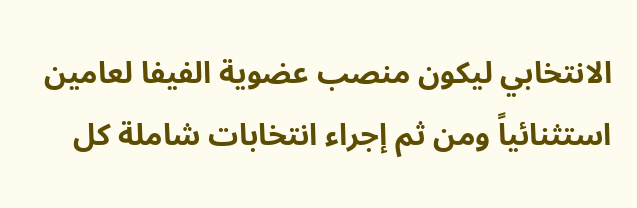الانتخابي ليكون منصب عضوية الفيفا لعامين استثنائياً ومن ثم إجراء انتخابات شاملة كل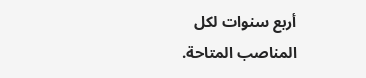أربع سنوات لكل المناصب المتاحة.